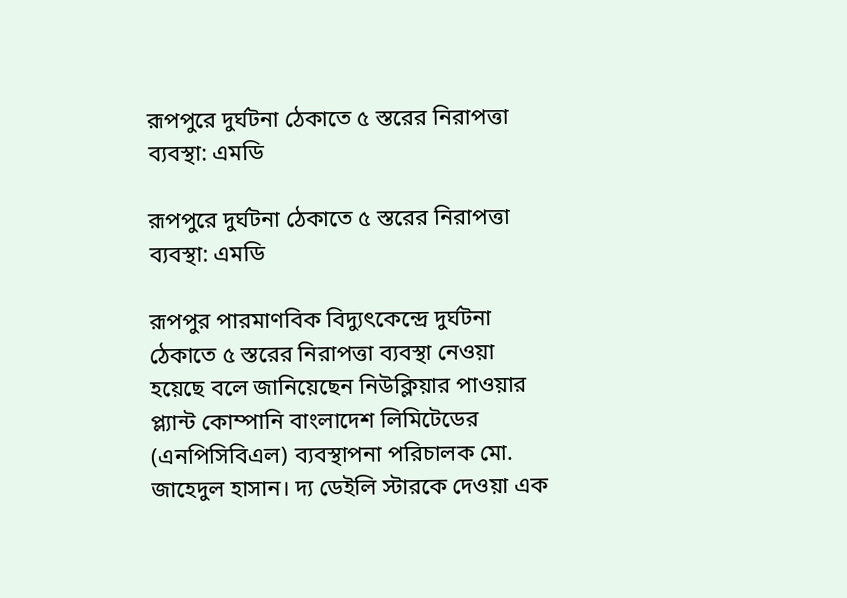রূপপুরে দুর্ঘটনা ঠেকাতে ৫ স্তরের নিরাপত্তা ব্যবস্থা: এমডি

রূপপুরে দুর্ঘটনা ঠেকাতে ৫ স্তরের নিরাপত্তা ব্যবস্থা: এমডি

রূপপুর পারমাণবিক বিদ্যুৎকেন্দ্রে দুর্ঘটনা ঠেকাতে ৫ স্তরের নিরাপত্তা ব্যবস্থা নেওয়া হয়েছে বলে জানিয়েছেন নিউক্লিয়ার পাওয়ার প্ল্যান্ট কোম্পানি বাংলাদেশ লিমিটেডের (এনপিসিবিএল) ব্যবস্থাপনা পরিচালক মো. জাহেদুল হাসান। দ্য ডেইলি স্টারকে দেওয়া এক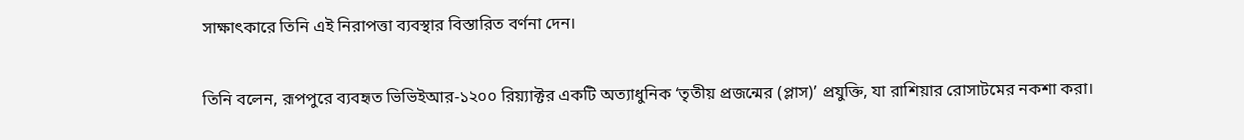সাক্ষাৎকারে তিনি এই নিরাপত্তা ব্যবস্থার বিস্তারিত বর্ণনা দেন।

তিনি বলেন, রূপপুরে ব্যবহৃত ভিভিইআর-১২০০ রিয়্যাক্টর একটি অত্যাধুনিক ‘তৃতীয় প্রজন্মের (প্লাস)’ প্রযুক্তি, যা রাশিয়ার রোসাটমের নকশা করা।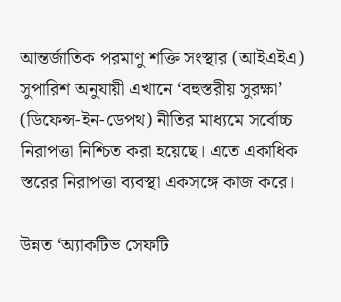আন্তর্জাতিক পরমাণু শক্তি সংস্থার (আইএইএ) সুপারিশ অনুযায়ী এখানে ‘বহুস্তরীয় সুরক্ষা’ (ডিফেন্স-ইন-ডেপথ) নীতির মাধ্যমে সর্বোচ্চ নিরাপত্তা নিশ্চিত করা হয়েছে। এতে একাধিক স্তরের নিরাপত্তা ব্যবস্থা একসঙ্গে কাজ করে।

উন্নত ‘অ্যাকটিভ সেফটি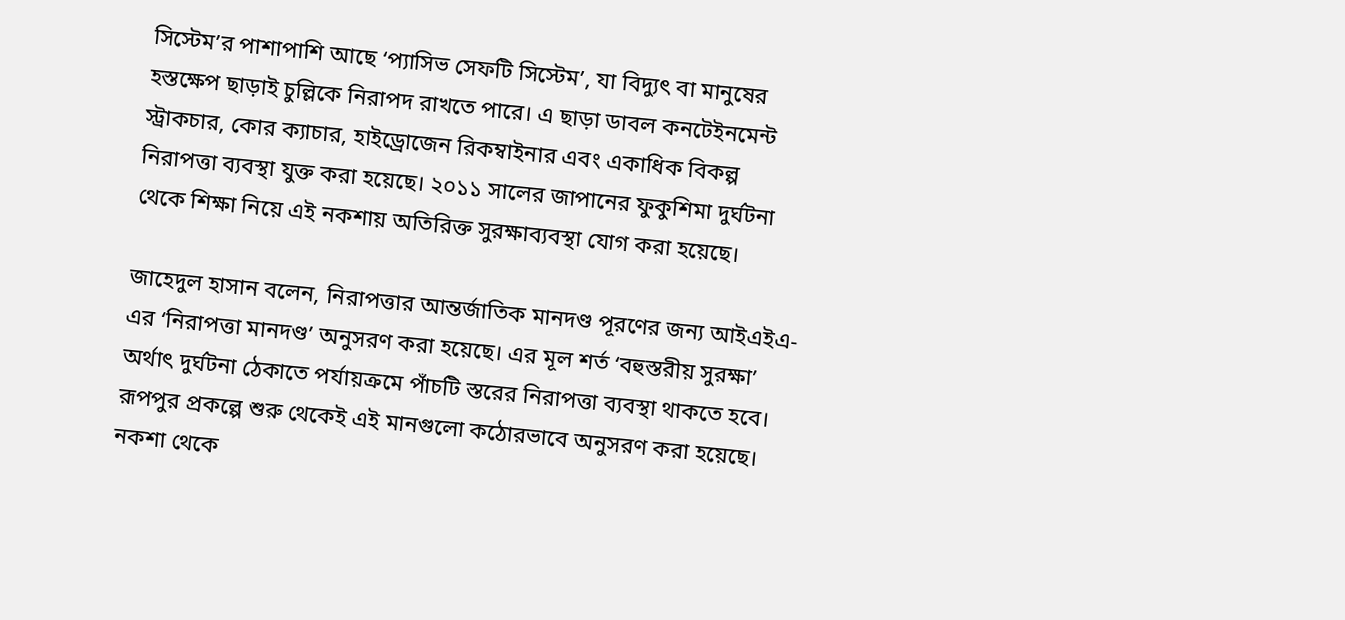সিস্টেম’র পাশাপাশি আছে ‘প্যাসিভ সেফটি সিস্টেম’, যা বিদ্যুৎ বা মানুষের হস্তক্ষেপ ছাড়াই চুল্লিকে নিরাপদ রাখতে পারে। এ ছাড়া ডাবল কনটেইনমেন্ট স্ট্রাকচার, কোর ক্যাচার, হাইড্রোজেন রিকম্বাইনার এবং একাধিক বিকল্প নিরাপত্তা ব্যবস্থা যুক্ত করা হয়েছে। ২০১১ সালের জাপানের ফুকুশিমা দুর্ঘটনা থেকে শিক্ষা নিয়ে এই নকশায় অতিরিক্ত সুরক্ষাব্যবস্থা যোগ করা হয়েছে।

জাহেদুল হাসান বলেন, নিরাপত্তার আন্তর্জাতিক মানদণ্ড পূরণের জন্য আইএইএ-এর ‘নিরাপত্তা মানদণ্ড’ অনুসরণ করা হয়েছে। এর মূল শর্ত ‘বহুস্তরীয় সুরক্ষা’ অর্থাৎ দুর্ঘটনা ঠেকাতে পর্যায়ক্রমে পাঁচটি স্তরের নিরাপত্তা ব্যবস্থা থাকতে হবে। রূপপুর প্রকল্পে শুরু থেকেই এই মানগুলো কঠোরভাবে অনুসরণ করা হয়েছে। নকশা থেকে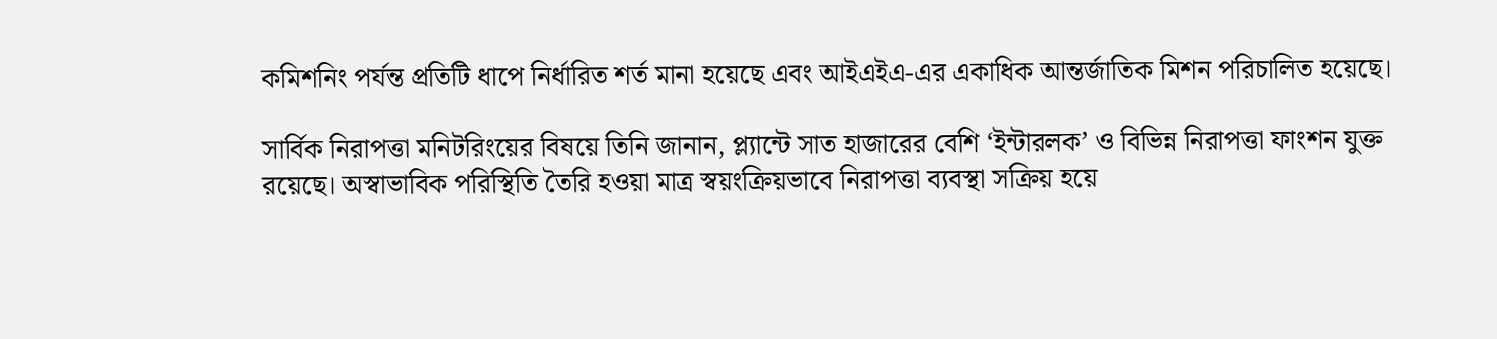কমিশনিং পর্যন্ত প্রতিটি ধাপে নির্ধারিত শর্ত মানা হয়েছে এবং আইএইএ-এর একাধিক আন্তর্জাতিক মিশন পরিচালিত হয়েছে।

সার্বিক নিরাপত্তা মনিটরিংয়ের বিষয়ে তিনি জানান, প্ল্যান্টে সাত হাজারের বেশি ‘ইন্টারলক’ ও বিভিন্ন নিরাপত্তা ফাংশন যুক্ত রয়েছে। অস্বাভাবিক পরিস্থিতি তৈরি হওয়া মাত্র স্বয়ংক্রিয়ভাবে নিরাপত্তা ব্যবস্থা সক্রিয় হয়ে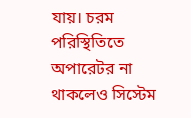যায়। চরম পরিস্থিতিতে অপারেটর না থাকলেও সিস্টেম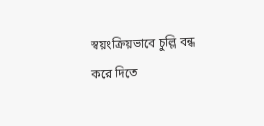স্বয়ংক্রিয়ভাবে চুল্লি বন্ধ করে দিতে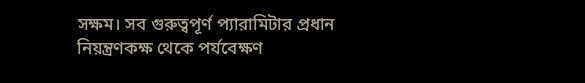সক্ষম। সব গুরুত্বপূর্ণ প্যারামিটার প্রধান নিয়ন্ত্রণকক্ষ থেকে পর্যবেক্ষণ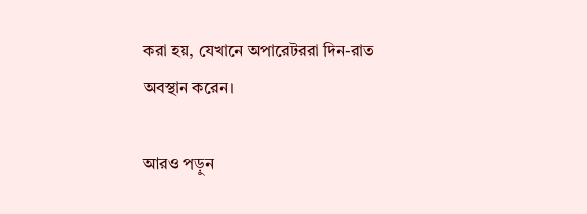করা হয়, যেখানে অপারেটররা দিন-রাত অবস্থান করেন।

আরও পড়ুন